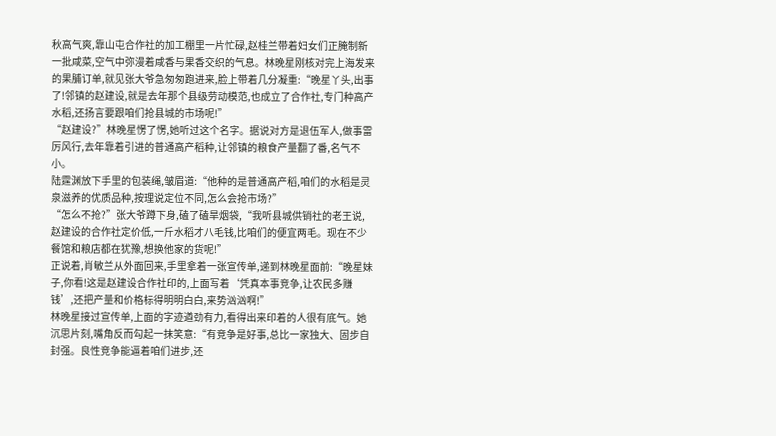秋高气爽,靠山屯合作社的加工棚里一片忙碌,赵桂兰带着妇女们正腌制新一批咸菜,空气中弥漫着咸香与果香交织的气息。林晚星刚核对完上海发来的果脯订单,就见张大爷急匆匆跑进来,脸上带着几分凝重:“晚星丫头,出事了!邻镇的赵建设,就是去年那个县级劳动模范,也成立了合作社,专门种高产水稻,还扬言要跟咱们抢县城的市场呢!”
“赵建设?”林晚星愣了愣,她听过这个名字。据说对方是退伍军人,做事雷厉风行,去年靠着引进的普通高产稻种,让邻镇的粮食产量翻了番,名气不小。
陆霆渊放下手里的包装绳,皱眉道:“他种的是普通高产稻,咱们的水稻是灵泉滋养的优质品种,按理说定位不同,怎么会抢市场?”
“怎么不抢?”张大爷蹲下身,磕了磕旱烟袋,“我听县城供销社的老王说,赵建设的合作社定价低,一斤水稻才八毛钱,比咱们的便宜两毛。现在不少餐馆和粮店都在犹豫,想换他家的货呢!”
正说着,肖敏兰从外面回来,手里拿着一张宣传单,递到林晚星面前:“晚星妹子,你看!这是赵建设合作社印的,上面写着‘凭真本事竞争,让农民多赚钱’,还把产量和价格标得明明白白,来势汹汹啊!”
林晚星接过宣传单,上面的字迹遒劲有力,看得出来印着的人很有底气。她沉思片刻,嘴角反而勾起一抹笑意:“有竞争是好事,总比一家独大、固步自封强。良性竞争能逼着咱们进步,还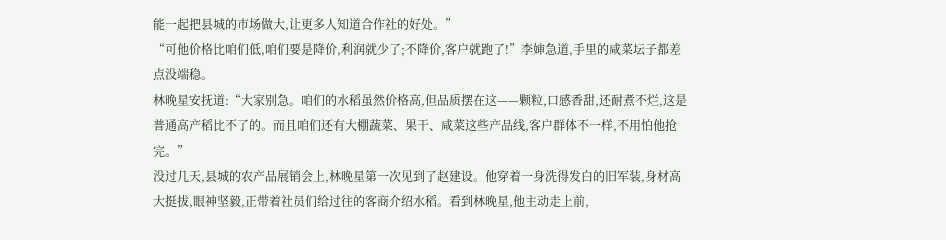能一起把县城的市场做大,让更多人知道合作社的好处。”
“可他价格比咱们低,咱们要是降价,利润就少了;不降价,客户就跑了!”李婶急道,手里的咸菜坛子都差点没端稳。
林晚星安抚道:“大家别急。咱们的水稻虽然价格高,但品质摆在这——颗粒,口感香甜,还耐煮不烂,这是普通高产稻比不了的。而且咱们还有大棚蔬菜、果干、咸菜这些产品线,客户群体不一样,不用怕他抢完。”
没过几天,县城的农产品展销会上,林晚星第一次见到了赵建设。他穿着一身洗得发白的旧军装,身材高大挺拔,眼神坚毅,正带着社员们给过往的客商介绍水稻。看到林晚星,他主动走上前,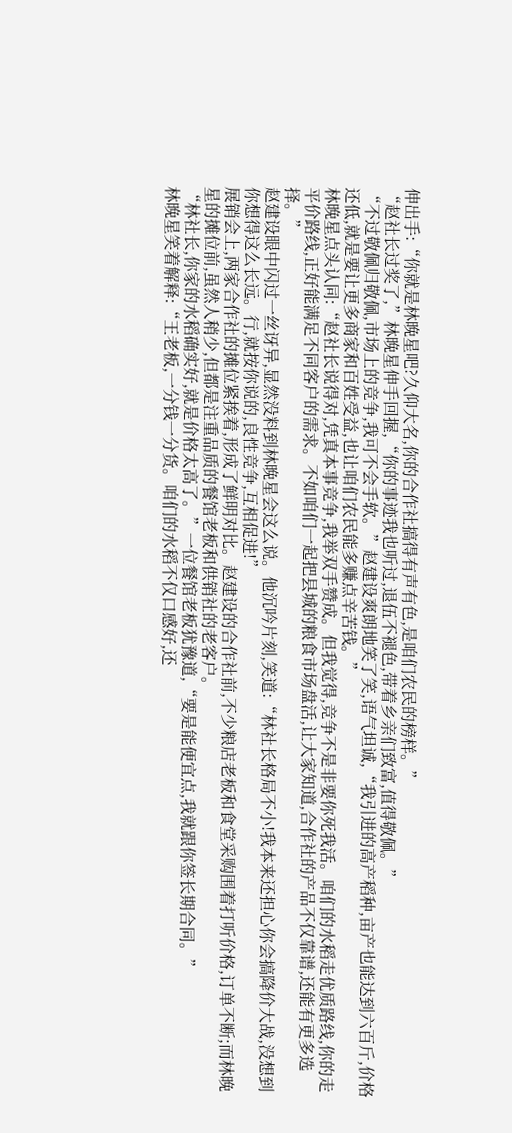伸出手:“你就是林晚星吧?久仰大名,你的合作社搞得有声有色,是咱们农民的榜样。”
“赵社长过奖了,”林晚星伸手回握,“你的事迹我也听过,退伍不褪色,带着乡亲们致富,值得敬佩。”
“不过敬佩归敬佩,市场上的竞争,我可不会手软。”赵建设爽朗地笑了笑,语气坦诚,“我引进的高产稻种,亩产也能达到六百斤,价格还低,就是要让更多商家和百姓受益,也让咱们农民能多赚点辛苦钱。”
林晚星点头认同:“赵社长说得对,凭真本事竞争,我举双手赞成。但我觉得,竞争不是非要你死我活。咱们的水稻走优质路线,你的走平价路线,正好能满足不同客户的需求。不如咱们一起把县城的粮食市场盘活,让大家知道,合作社的产品不仅靠谱,还能有更多选择。”
赵建设眼中闪过一丝讶异,显然没料到林晚星会这么说。他沉吟片刻,笑道:“林社长格局不小!我本来还担心你会搞降价大战,没想到你想得这么长远。行,就按你说的,良性竞争,互相促进!”
展销会上,两家合作社的摊位紧挨着,形成了鲜明对比。赵建设的合作社前,不少粮店老板和食堂采购围着打听价格,订单不断;而林晚星的摊位前,虽然人稍少,但都是注重品质的餐馆老板和供销社的老客户。
“林社长,你家的水稻确实好,就是价格太高了。”一位餐馆老板犹豫道,“要是能便宜点,我就跟你签长期合同。”
林晚星笑着解释:“王老板,一分钱一分货。咱们的水稻不仅口感好,还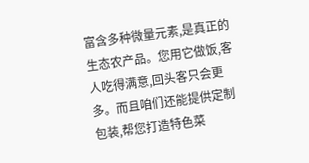富含多种微量元素,是真正的生态农产品。您用它做饭,客人吃得满意,回头客只会更多。而且咱们还能提供定制包装,帮您打造特色菜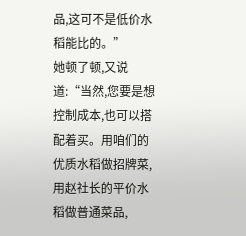品,这可不是低价水稻能比的。”
她顿了顿,又说道:“当然,您要是想控制成本,也可以搭配着买。用咱们的优质水稻做招牌菜,用赵社长的平价水稻做普通菜品,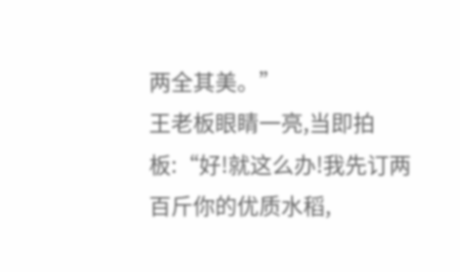两全其美。”
王老板眼睛一亮,当即拍板:“好!就这么办!我先订两百斤你的优质水稻,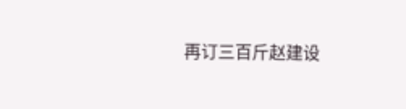再订三百斤赵建设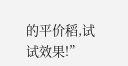的平价稻,试试效果!”